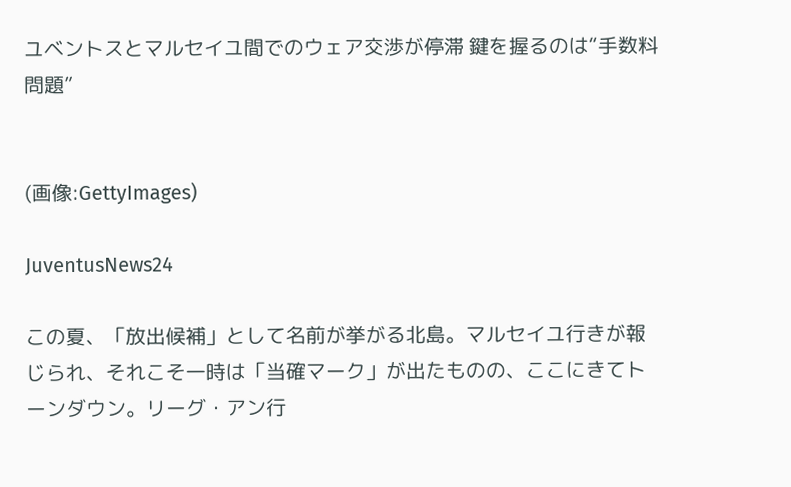ユベントスとマルセイユ間でのウェア交渉が停滞 鍵を握るのは“手数料問題”


(画像:GettyImages)

JuventusNews24

この夏、「放出候補」として名前が挙がる北島。マルセイユ行きが報じられ、それこそ一時は「当確マーク」が出たものの、ここにきてトーンダウン。リーグ・アン行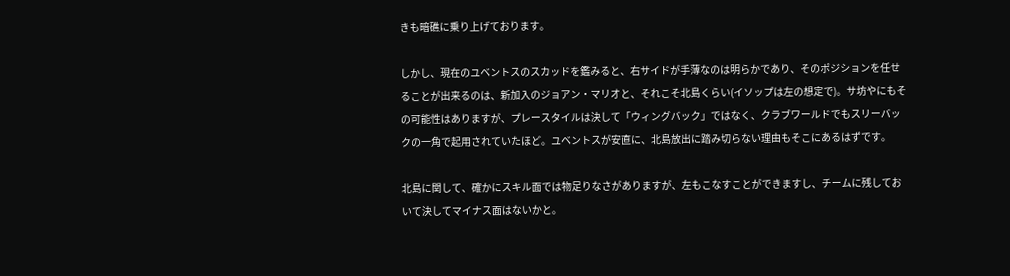きも暗礁に乗り上げております。

しかし、現在のユベントスのスカッドを鑑みると、右サイドが手薄なのは明らかであり、そのポジションを任せることが出来るのは、新加入のジョアン・マリオと、それこそ北島くらい(イソップは左の想定で)。サ坊やにもその可能性はありますが、プレースタイルは決して「ウィングバック」ではなく、クラブワールドでもスリーバックの一角で起用されていたほど。ユベントスが安直に、北島放出に踏み切らない理由もそこにあるはずです。

北島に関して、確かにスキル面では物足りなさがありますが、左もこなすことができますし、チームに残しておいて決してマイナス面はないかと。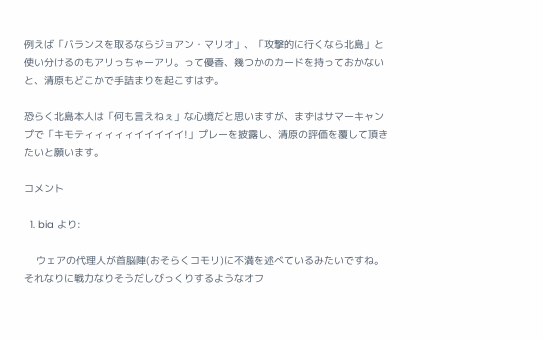例えば「バランスを取るならジョアン・マリオ」、「攻撃的に行くなら北島」と使い分けるのもアリっちゃーアリ。って優香、幾つかのカードを持っておかないと、清原もどこかで手詰まりを起こすはず。

恐らく北島本人は「何も言えねぇ」な心境だと思いますが、まずはサマーキャンプで「キモティィィィィイイイイイ!」プレーを披露し、清原の評価を覆して頂きたいと願います。

コメント

  1. bia より:

    ウェアの代理人が首脳陣(おそらくコモリ)に不満を述べているみたいですね。それなりに戦力なりそうだしびっくりするようなオフ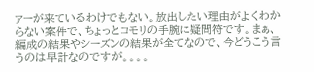ァーが来ているわけでもない。放出したい理由がよくわからない案件で、ちょっとコモリの手腕に疑問符です。まぁ、編成の結果やシーズンの結果が全てなので、今どうこう言うのは早計なのですが。。。。